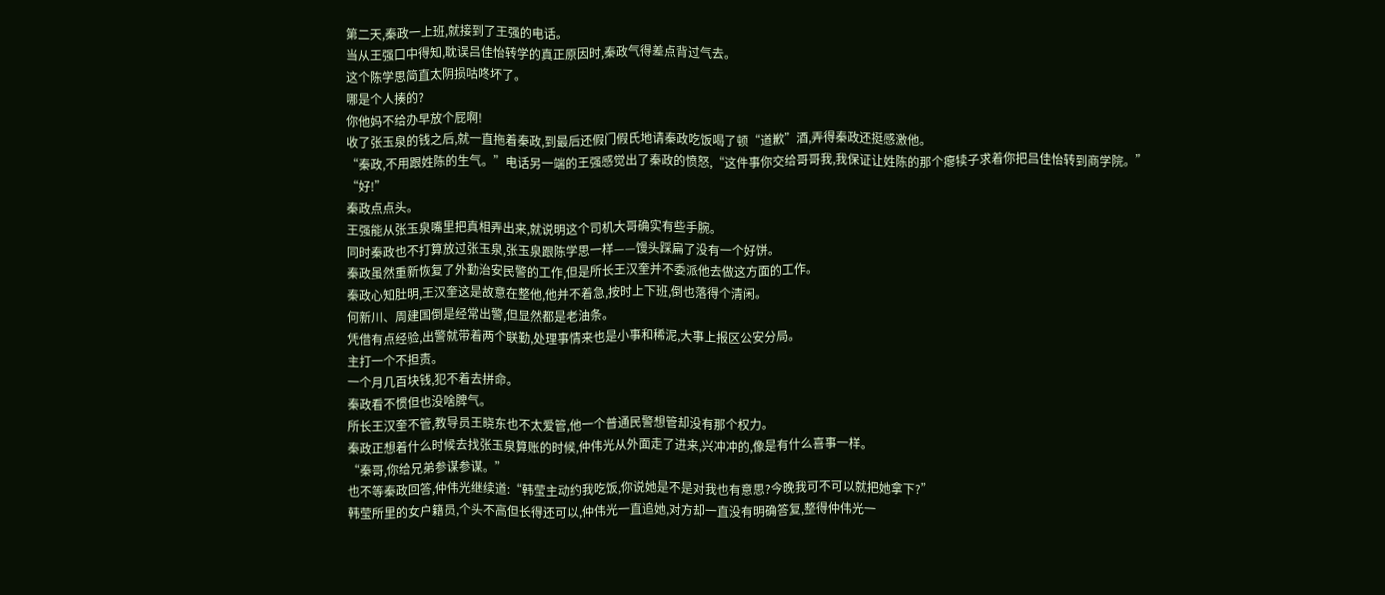第二天,秦政一上班,就接到了王强的电话。
当从王强口中得知,耽误吕佳怡转学的真正原因时,秦政气得差点背过气去。
这个陈学思简直太阴损咕咚坏了。
哪是个人揍的?
你他妈不给办早放个屁啊!
收了张玉泉的钱之后,就一直拖着秦政,到最后还假门假氏地请秦政吃饭喝了顿“道歉”酒,弄得秦政还挺感激他。
“秦政,不用跟姓陈的生气。”电话另一端的王强感觉出了秦政的愤怒,“这件事你交给哥哥我,我保证让姓陈的那个瘪犊子求着你把吕佳怡转到商学院。”
“好!”
秦政点点头。
王强能从张玉泉嘴里把真相弄出来,就说明这个司机大哥确实有些手腕。
同时秦政也不打算放过张玉泉,张玉泉跟陈学思一样——馒头踩扁了没有一个好饼。
秦政虽然重新恢复了外勤治安民警的工作,但是所长王汉奎并不委派他去做这方面的工作。
秦政心知肚明,王汉奎这是故意在整他,他并不着急,按时上下班,倒也落得个清闲。
何新川、周建国倒是经常出警,但显然都是老油条。
凭借有点经验,出警就带着两个联勤,处理事情来也是小事和稀泥,大事上报区公安分局。
主打一个不担责。
一个月几百块钱,犯不着去拼命。
秦政看不惯但也没啥脾气。
所长王汉奎不管,教导员王晓东也不太爱管,他一个普通民警想管却没有那个权力。
秦政正想着什么时候去找张玉泉算账的时候,仲伟光从外面走了进来,兴冲冲的,像是有什么喜事一样。
“秦哥,你给兄弟参谋参谋。”
也不等秦政回答,仲伟光继续道:“韩莹主动约我吃饭,你说她是不是对我也有意思?今晚我可不可以就把她拿下?”
韩莹所里的女户籍员,个头不高但长得还可以,仲伟光一直追她,对方却一直没有明确答复,整得仲伟光一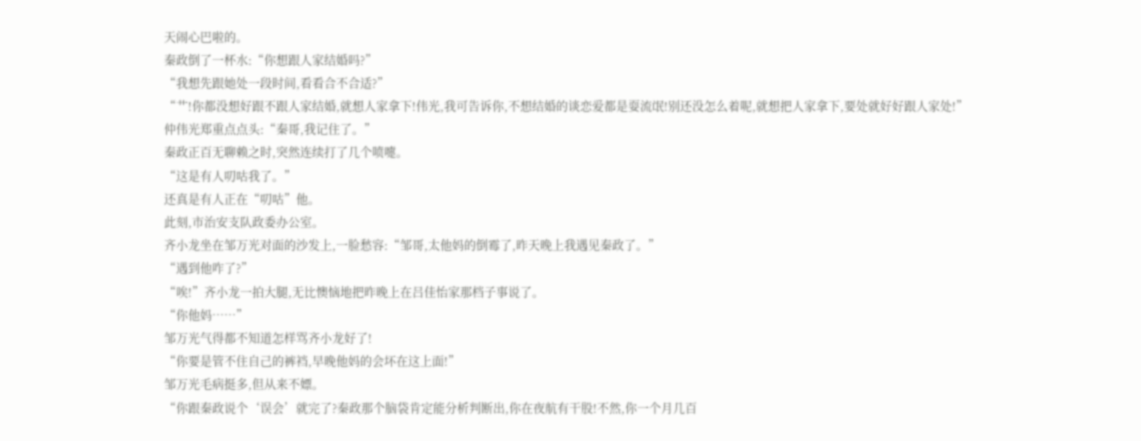天闹心巴啦的。
秦政倒了一杯水:“你想跟人家结婚吗?”
“我想先跟她处一段时间,看看合不合适?”
“艹!你都没想好跟不跟人家结婚,就想人家拿下!伟光,我可告诉你,不想结婚的谈恋爱都是耍流氓!别还没怎么着呢,就想把人家拿下,要处就好好跟人家处!”
仲伟光郑重点点头:“秦哥,我记住了。”
秦政正百无聊赖之时,突然连续打了几个喷嚏。
“这是有人叨咕我了。”
还真是有人正在“叨咕”他。
此刻,市治安支队政委办公室。
齐小龙坐在邹万光对面的沙发上,一脸愁容:“邹哥,太他妈的倒霉了,昨天晚上我遇见秦政了。”
“遇到他咋了?”
“唉!”齐小龙一拍大腿,无比懊恼地把昨晚上在吕佳怡家那档子事说了。
“你他妈……”
邹万光气得都不知道怎样骂齐小龙好了!
“你要是管不住自己的裤裆,早晚他妈的会坏在这上面!”
邹万光毛病挺多,但从来不嫖。
“你跟秦政说个‘误会’就完了?秦政那个脑袋肯定能分析判断出,你在夜航有干股!不然,你一个月几百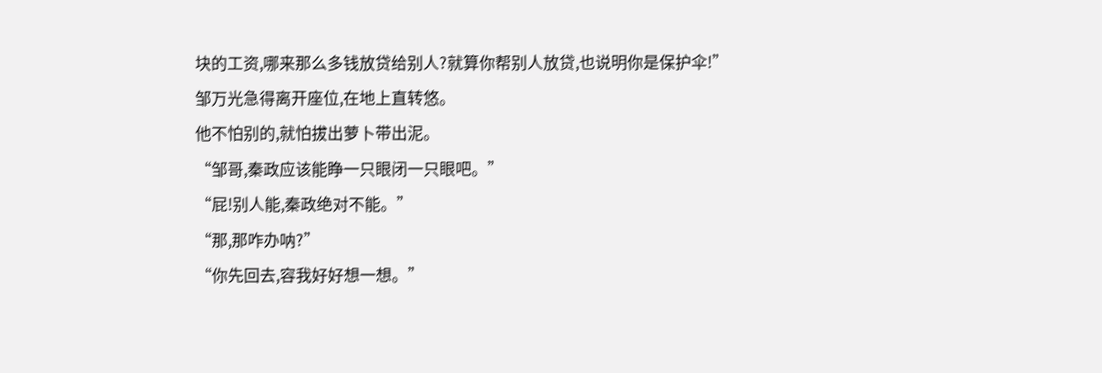块的工资,哪来那么多钱放贷给别人?就算你帮别人放贷,也说明你是保护伞!”
邹万光急得离开座位,在地上直转悠。
他不怕别的,就怕拔出萝卜带出泥。
“邹哥,秦政应该能睁一只眼闭一只眼吧。”
“屁!别人能,秦政绝对不能。”
“那,那咋办呐?”
“你先回去,容我好好想一想。”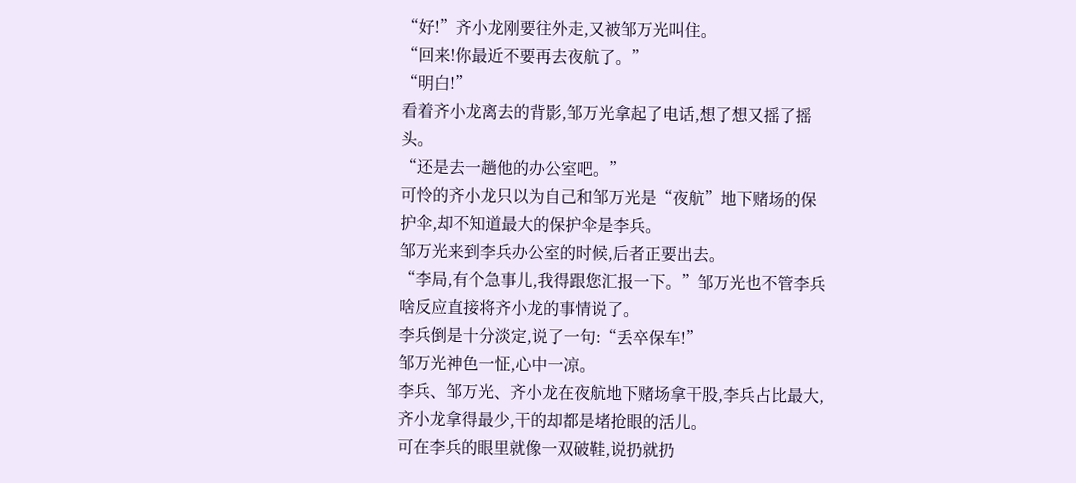“好!”齐小龙刚要往外走,又被邹万光叫住。
“回来!你最近不要再去夜航了。”
“明白!”
看着齐小龙离去的背影,邹万光拿起了电话,想了想又摇了摇头。
“还是去一趟他的办公室吧。”
可怜的齐小龙只以为自己和邹万光是“夜航”地下赌场的保护伞,却不知道最大的保护伞是李兵。
邹万光来到李兵办公室的时候,后者正要出去。
“李局,有个急事儿,我得跟您汇报一下。”邹万光也不管李兵啥反应直接将齐小龙的事情说了。
李兵倒是十分淡定,说了一句:“丢卒保车!”
邹万光神色一怔,心中一凉。
李兵、邹万光、齐小龙在夜航地下赌场拿干股,李兵占比最大,齐小龙拿得最少,干的却都是堵抢眼的活儿。
可在李兵的眼里就像一双破鞋,说扔就扔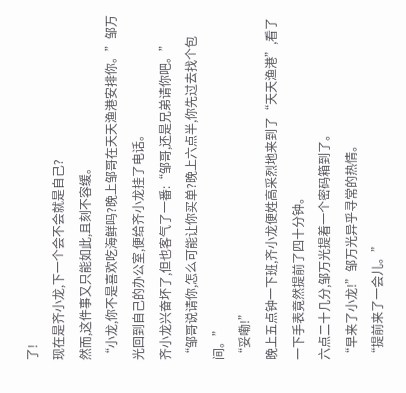了!
现在是齐小龙,下一个会不会就是自己?
然而,这件事又只能如此,且刻不容缓。
“小龙,你不是喜欢吃海鲜吗?晚上邹哥在天天渔港安排你。”邹万光回到自己的办公室,便给齐小龙挂了电话。
齐小龙兴奋坏了,但也客气了一番:“邹哥,还是兄弟请你吧。”
“邹哥说请你,怎么可能让你买单?晚上六点半,你先过去找个包间。”
“妥嘞!”
晚上五点钟一下班,齐小龙便姓高采烈地来到了“天天渔港”,看了一下手表竟然提前了四十分钟。
六点二十几分,邹万光提着一个密码箱到了。
“早来了小龙!”邹万光异乎寻常的热情。
“提前来了一会儿。”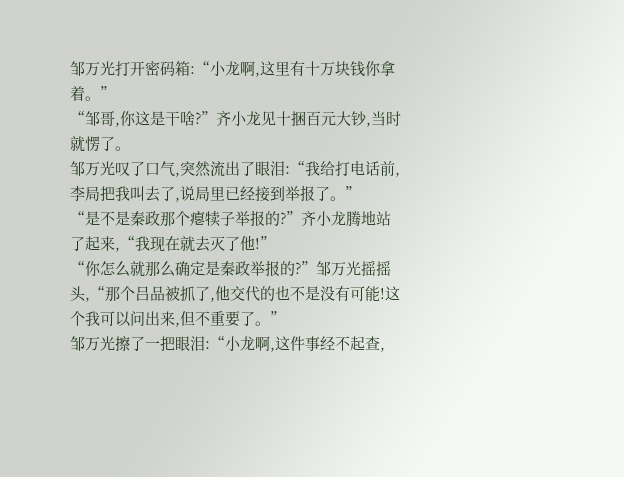邹万光打开密码箱:“小龙啊,这里有十万块钱你拿着。”
“邹哥,你这是干啥?”齐小龙见十捆百元大钞,当时就愣了。
邹万光叹了口气,突然流出了眼泪:“我给打电话前,李局把我叫去了,说局里已经接到举报了。”
“是不是秦政那个瘪犊子举报的?”齐小龙腾地站了起来,“我现在就去灭了他!”
“你怎么就那么确定是秦政举报的?”邹万光摇摇头,“那个吕品被抓了,他交代的也不是没有可能!这个我可以问出来,但不重要了。”
邹万光擦了一把眼泪:“小龙啊,这件事经不起查,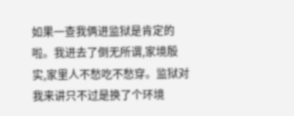如果一查我俩进监狱是肯定的啦。我进去了倒无所谓,家境殷实,家里人不愁吃不愁穿。监狱对我来讲只不过是换了个环境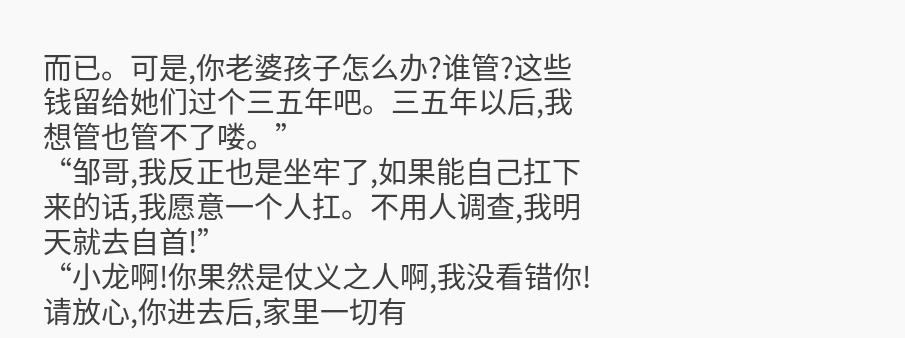而已。可是,你老婆孩子怎么办?谁管?这些钱留给她们过个三五年吧。三五年以后,我想管也管不了喽。”
“邹哥,我反正也是坐牢了,如果能自己扛下来的话,我愿意一个人扛。不用人调查,我明天就去自首!”
“小龙啊!你果然是仗义之人啊,我没看错你!请放心,你进去后,家里一切有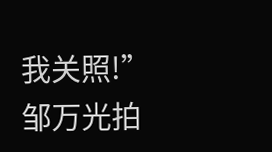我关照!”邹万光拍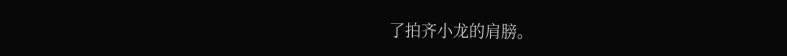了拍齐小龙的肩膀。